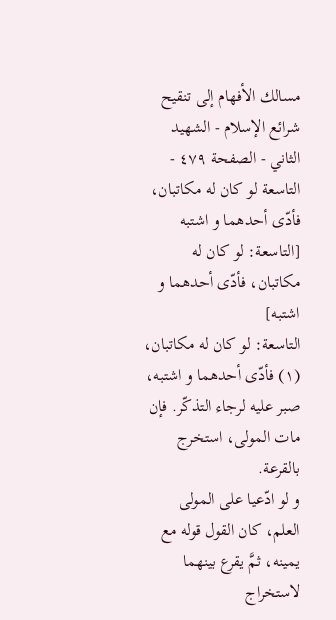مسالك الأفهام إلى تنقيح شرائع الإسلام - الشهيد الثاني - الصفحة ٤٧٩ - التاسعة لو كان له مكاتبان، فأدّى أحدهما و اشتبه
[التاسعة: لو كان له مكاتبان، فأدّى أحدهما و اشتبه]
التاسعة: لو كان له مكاتبان، (١) فأدّى أحدهما و اشتبه، صبر عليه لرجاء التذكّر. فإن مات المولى، استخرج بالقرعة.
و لو ادّعيا على المولى العلم، كان القول قوله مع يمينه، ثمَّ يقرع بينهما لاستخراج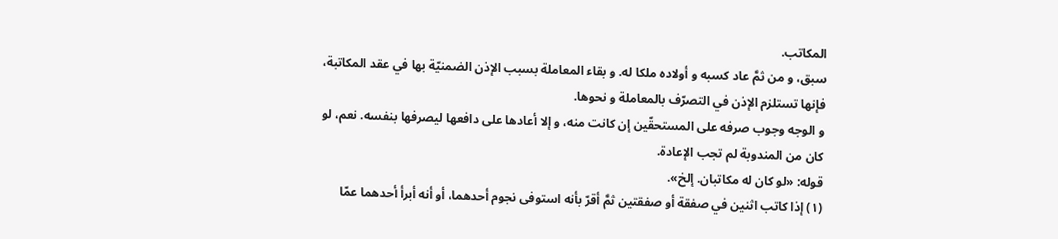المكاتب.
سبق، و من ثمَّ عاد كسبه و أولاده ملكا له. و بقاء المعاملة بسبب الإذن الضمنيّة بها في عقد المكاتبة، فإنها تستلزم الإذن في التصرّف بالمعاملة و نحوها.
و الوجه وجوب صرفه على المستحقّين إن كانت منه، و إلا أعادها على دافعها ليصرفها بنفسه. نعم، لو كان من المندوبة لم تجب الإعادة.
قوله: «لو كان له مكاتبان. إلخ».
(١) إذا كاتب اثنين في صفقة أو صفقتين ثمَّ أقرّ بأنه استوفى نجوم أحدهما، أو أنه أبرأ أحدهما عمّا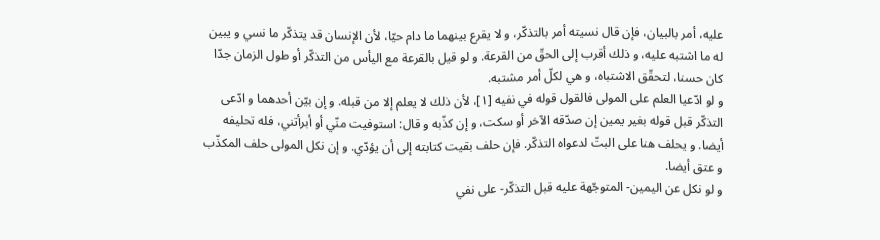عليه، أمر بالبيان، فإن قال نسيته أمر بالتذكّر، و لا يقرع بينهما ما دام حيّا، لأن الإنسان قد يتذكّر ما نسي و يبين له ما اشتبه عليه، و ذلك أقرب إلى الحقّ من القرعة. و لو قيل بالقرعة مع اليأس من التذكّر أو طول الزمان جدّا كان حسنا، لتحقّق الاشتباه، و هي لكلّ أمر مشتبه.
و لو ادّعيا العلم على المولى فالقول قوله في نفيه [١]، لأن ذلك لا يعلم إلا من قبله. و إن بيّن أحدهما و ادّعى التذكّر قبل قوله بغير يمين إن صدّقه الآخر أو سكت، و إن كذّبه و قال: استوفيت منّي أو أبرأتني، فله تحليفه أيضا. و يحلف هنا على البتّ لدعواه التذكّر. فإن حلف بقيت كتابته إلى أن يؤدّي. و إن نكل المولى حلف المكذّب و عتق أيضا.
و لو نكل عن اليمين- المتوجّهة عليه قبل التذكّر- على نفي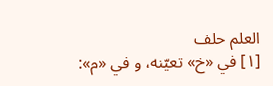العلم حلف
[١] في «خ» تعيّنه، و في «م»: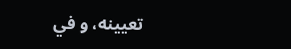تعيينه، و في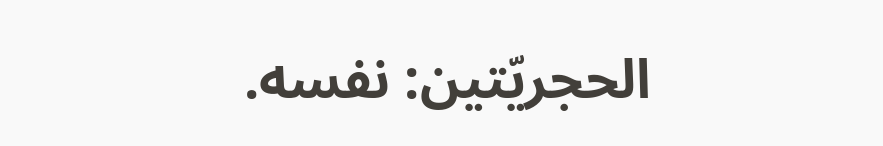الحجريّتين: نفسه.